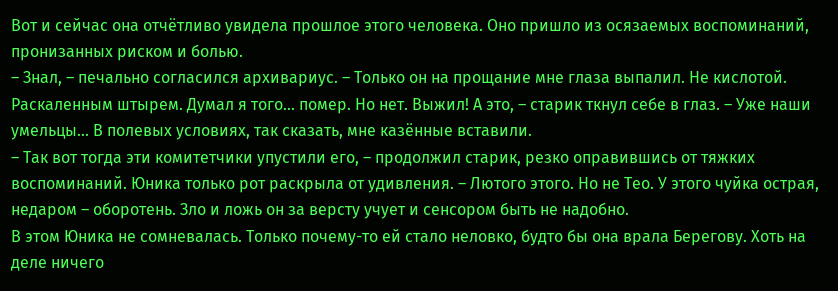Вот и сейчас она отчётливо увидела прошлое этого человека. Оно пришло из осязаемых воспоминаний, пронизанных риском и болью.
– Знал, – печально согласился архивариус. – Только он на прощание мне глаза выпалил. Не кислотой. Раскаленным штырем. Думал я того... помер. Но нет. Выжил! А это, – старик ткнул себе в глаз. – Уже наши умельцы... В полевых условиях, так сказать, мне казённые вставили.
– Так вот тогда эти комитетчики упустили его, – продолжил старик, резко оправившись от тяжких воспоминаний. Юника только рот раскрыла от удивления. – Лютого этого. Но не Тео. У этого чуйка острая, недаром – оборотень. Зло и ложь он за версту учует и сенсором быть не надобно.
В этом Юника не сомневалась. Только почему-то ей стало неловко, будто бы она врала Берегову. Хоть на деле ничего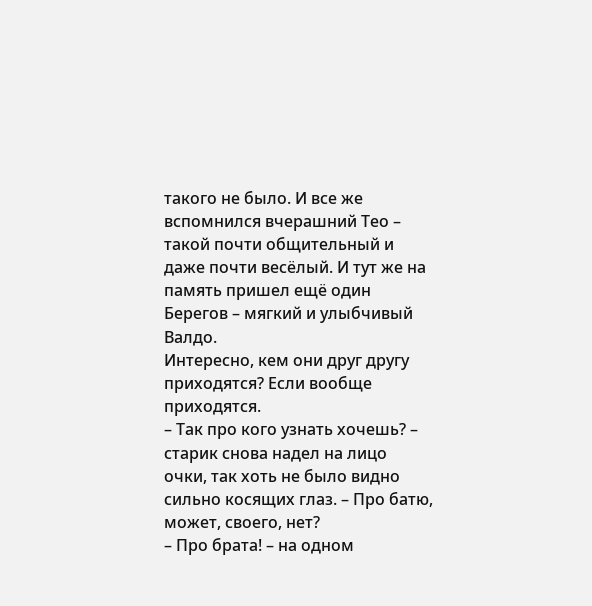такого не было. И все же вспомнился вчерашний Тео – такой почти общительный и даже почти весёлый. И тут же на память пришел ещё один Берегов – мягкий и улыбчивый Валдо.
Интересно, кем они друг другу приходятся? Если вообще приходятся.
– Так про кого узнать хочешь? – старик снова надел на лицо очки, так хоть не было видно сильно косящих глаз. – Про батю, может, своего, нет?
– Про брата! – на одном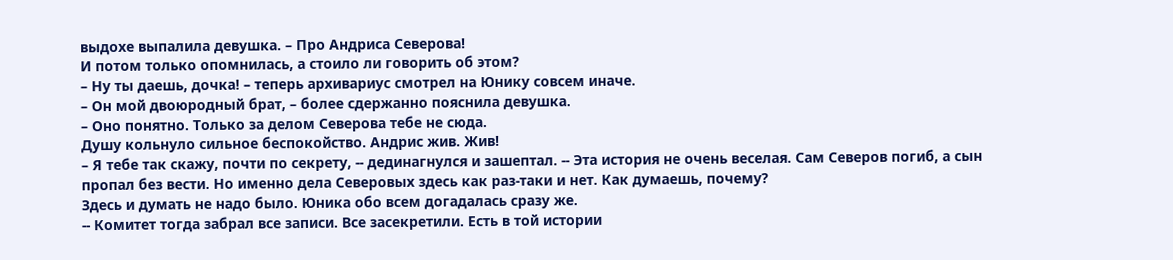выдохе выпалила девушка. – Про Андриса Северова!
И потом только опомнилась, а стоило ли говорить об этом?
– Ну ты даешь, дочка! – теперь архивариус смотрел на Юнику совсем иначе.
– Он мой двоюродный брат, – более сдержанно пояснила девушка.
– Оно понятно. Только за делом Северова тебе не сюда.
Душу кольнуло сильное беспокойство. Андрис жив. Жив!
– Я тебе так скажу, почти по секрету, -- дединагнулся и зашептал. -- Эта история не очень веселая. Сам Северов погиб, а сын пропал без вести. Но именно дела Северовых здесь как раз-таки и нет. Как думаешь, почему?
Здесь и думать не надо было. Юника обо всем догадалась сразу же.
-- Комитет тогда забрал все записи. Все засекретили. Есть в той истории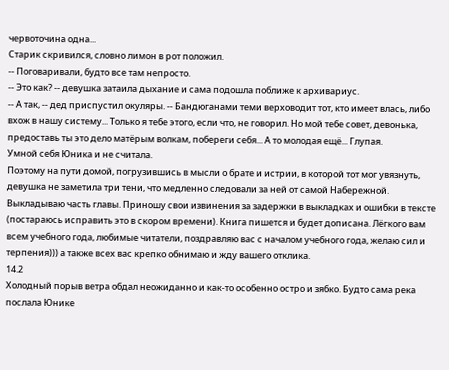червоточина одна...
Старик скривился, словно лимон в рот положил.
-- Поговаривали, будто все там непросто.
-- Это как? -- девушка затаила дыхание и сама подошла поближе к архивариус.
-- А так, -- дед приспустил окуляры. -- Бандюганами теми верховодит тот, кто имеет влась, либо вхож в нашу систему... Только я тебе этого, если что, не говорил. Но мой тебе совет, девонька, предоставь ты это дело матёрым волкам, побереги себя... А то молодая ещё... Глупая.
Умной себя Юника и не считала.
Поэтому на пути домой, погрузившись в мысли о брате и истрии, в которой тот мог увязнуть, девушка не заметила три тени, что медленно следовали за ней от самой Набережной.
Выкладываю часть главы. Приношу свои извинения за задержки в выкладках и ошибки в тексте (постараюсь исправить это в скором времени). Книга пишется и будет дописана. Лёгкого вам всем учебного года, любимые читатели, поздравляю вас с началом учебного года, желаю сил и терпения))) а также всех вас крепко обнимаю и жду вашего отклика.
14.2
Холодный порыв ветра обдал неожиданно и как-то особенно остро и зябко. Будто сама река послала Юнике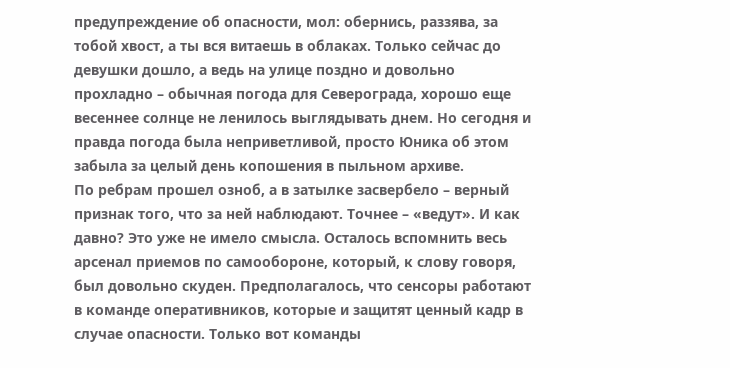предупреждение об опасности, мол: обернись, раззява, за тобой хвост, а ты вся витаешь в облаках. Только сейчас до девушки дошло, а ведь на улице поздно и довольно прохладно – обычная погода для Северограда, хорошо еще весеннее солнце не ленилось выглядывать днем. Но сегодня и правда погода была неприветливой, просто Юника об этом забыла за целый день копошения в пыльном архиве.
По ребрам прошел озноб, а в затылке засвербело – верный признак того, что за ней наблюдают. Точнее – «ведут». И как давно? Это уже не имело смысла. Осталось вспомнить весь арсенал приемов по самообороне, который, к слову говоря, был довольно скуден. Предполагалось, что сенсоры работают в команде оперативников, которые и защитят ценный кадр в случае опасности. Только вот команды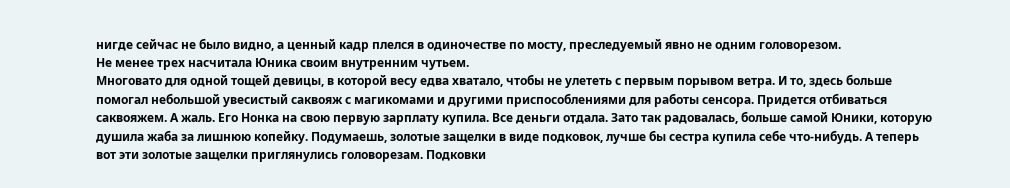нигде сейчас не было видно, а ценный кадр плелся в одиночестве по мосту, преследуемый явно не одним головорезом.
Не менее трех насчитала Юника своим внутренним чутьем.
Многовато для одной тощей девицы, в которой весу едва хватало, чтобы не улететь с первым порывом ветра. И то, здесь больше помогал небольшой увесистый саквояж с магикомами и другими приспособлениями для работы сенсора. Придется отбиваться саквояжем. А жаль. Его Нонка на свою первую зарплату купила. Все деньги отдала. Зато так радовалась, больше самой Юники, которую душила жаба за лишнюю копейку. Подумаешь, золотые защелки в виде подковок, лучше бы сестра купила себе что-нибудь. А теперь вот эти золотые защелки приглянулись головорезам. Подковки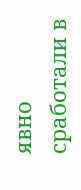явно сработали в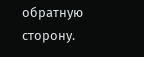обратную сторону.